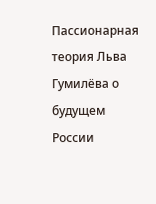Пассионарная теория Льва Гумилёва о будущем России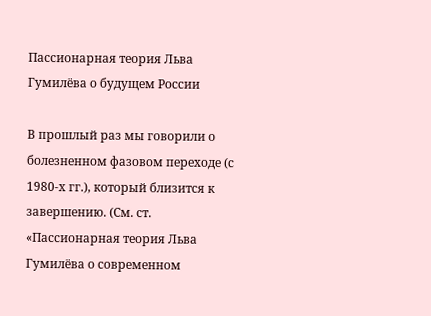Пассионарная теория Льва Гумилёва о будущем России

В прошлый раз мы говорили о болезненном фазовом переходе (с 1980-х гг.), который близится к завершению. (См. ст. «Пассионарная теория Льва Гумилёва о современном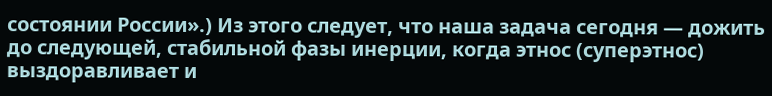состоянии России».) Из этого следует, что наша задача сегодня — дожить до следующей, стабильной фазы инерции, когда этнос (суперэтнос) выздоравливает и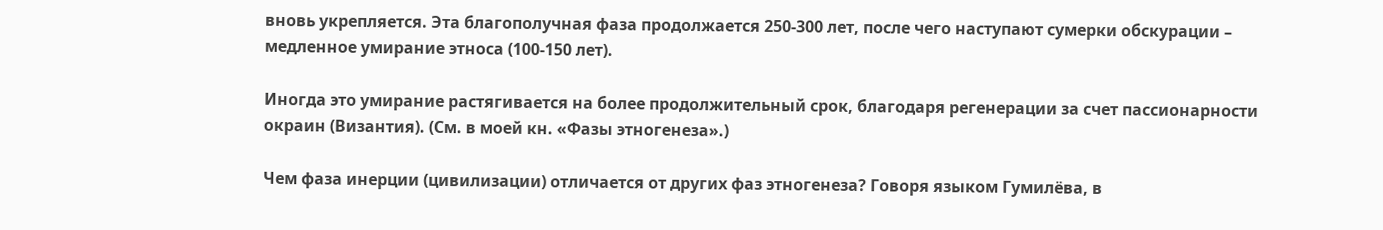вновь укрепляется. Эта благополучная фаза продолжается 250-300 лет, после чего наступают сумерки обскурации – медленное умирание этноса (100-150 лет).

Иногда это умирание растягивается на более продолжительный срок, благодаря регенерации за счет пассионарности окраин (Византия). (См. в моей кн. «Фазы этногенеза».)

Чем фаза инерции (цивилизации) отличается от других фаз этногенеза? Говоря языком Гумилёва, в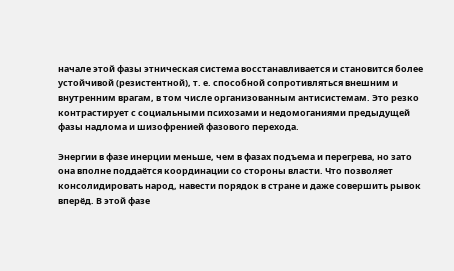начале этой фазы этническая система восстанавливается и становится более устойчивой (резистентной), т. е. способной сопротивляться внешним и внутренним врагам, в том числе организованным антисистемам. Это резко контрастирует с социальными психозами и недомоганиями предыдущей фазы надлома и шизофренией фазового перехода.

Энергии в фазе инерции меньше, чем в фазах подъема и перегрева, но зато она вполне поддаётся координации со стороны власти. Что позволяет консолидировать народ, навести порядок в стране и даже совершить рывок вперёд. В этой фазе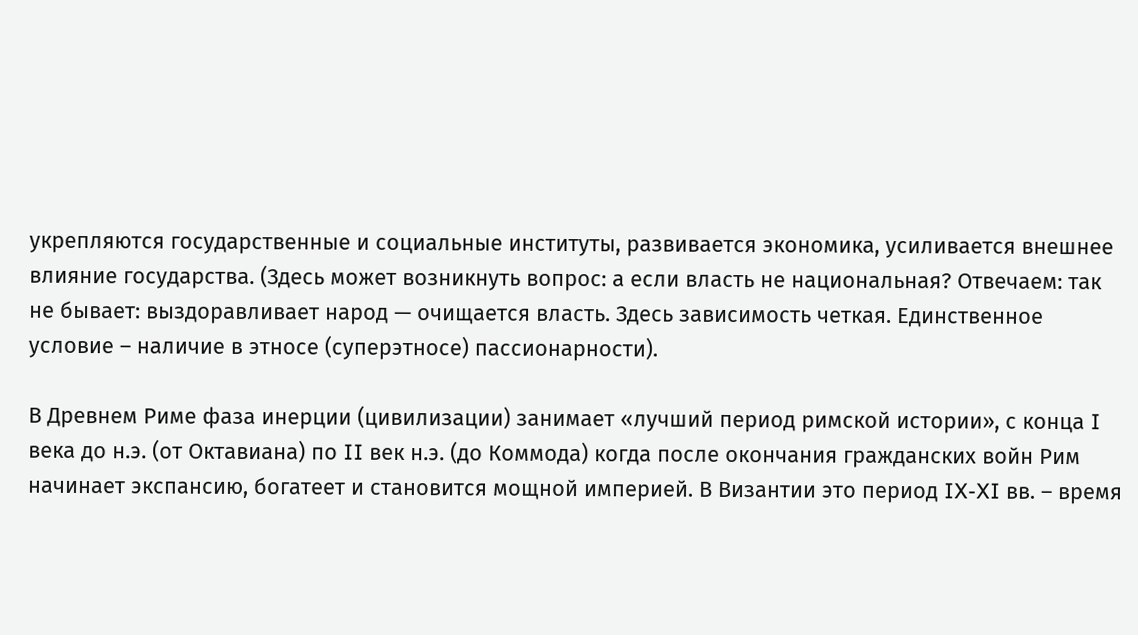укрепляются государственные и социальные институты, развивается экономика, усиливается внешнее влияние государства. (Здесь может возникнуть вопрос: а если власть не национальная? Отвечаем: так не бывает: выздоравливает народ — очищается власть. Здесь зависимость четкая. Единственное условие – наличие в этносе (суперэтносе) пассионарности).

В Древнем Риме фаза инерции (цивилизации) занимает «лучший период римской истории», с конца I века до н.э. (от Октавиана) по II век н.э. (до Коммода) когда после окончания гражданских войн Рим начинает экспансию, богатеет и становится мощной империей. В Византии это период IX-XI вв. – время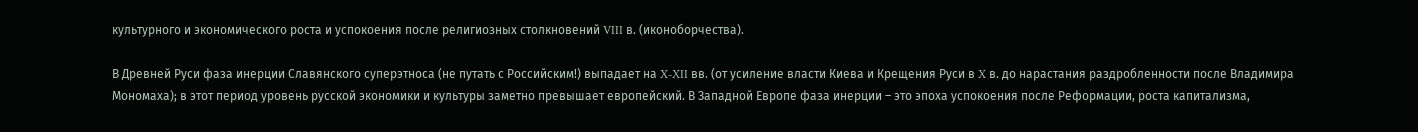культурного и экономического роста и успокоения после религиозных столкновений VIII в. (иконоборчества).

В Древней Руси фаза инерции Славянского суперэтноса (не путать с Российским!) выпадает на X-XII вв. (от усиление власти Киева и Крещения Руси в X в. до нарастания раздробленности после Владимира Мономаха); в этот период уровень русской экономики и культуры заметно превышает европейский. В Западной Европе фаза инерции – это эпоха успокоения после Реформации, роста капитализма,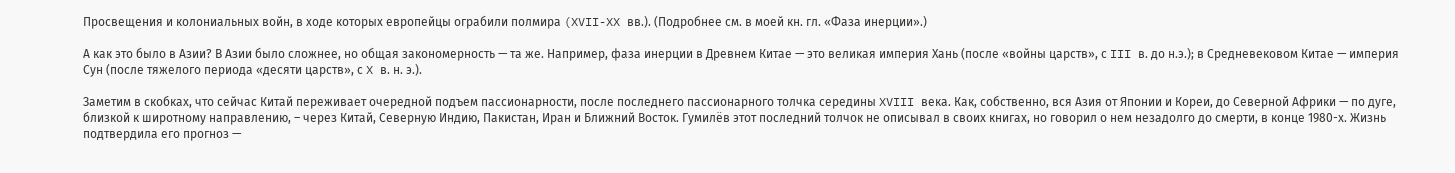Просвещения и колониальных войн, в ходе которых европейцы ограбили полмира (XVII-XX вв.). (Подробнее см. в моей кн. гл. «Фаза инерции».)

А как это было в Азии? В Азии было сложнее, но общая закономерность — та же. Например, фаза инерции в Древнем Китае — это великая империя Хань (после «войны царств», с III в. до н.э.); в Средневековом Китае — империя Сун (после тяжелого периода «десяти царств», с X в. н. э.).

Заметим в скобках, что сейчас Китай переживает очередной подъем пассионарности, после последнего пассионарного толчка середины XVIII века. Как, собственно, вся Азия от Японии и Кореи, до Северной Африки — по дуге, близкой к широтному направлению, – через Китай, Северную Индию, Пакистан, Иран и Ближний Восток. Гумилёв этот последний толчок не описывал в своих книгах, но говорил о нем незадолго до смерти, в конце 1980-х. Жизнь подтвердила его прогноз —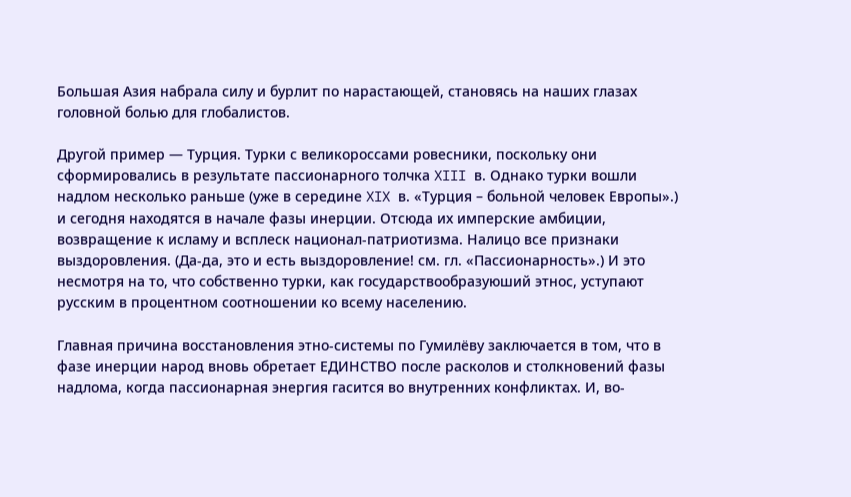Большая Азия набрала силу и бурлит по нарастающей, становясь на наших глазах головной болью для глобалистов.

Другой пример — Турция. Турки с великороссами ровесники, поскольку они сформировались в результате пассионарного толчка XIII в. Однако турки вошли надлом несколько раньше (уже в середине XIX в. «Турция – больной человек Европы».) и сегодня находятся в начале фазы инерции. Отсюда их имперские амбиции, возвращение к исламу и всплеск национал-патриотизма. Налицо все признаки выздоровления. (Да-да, это и есть выздоровление! см. гл. «Пассионарность».) И это несмотря на то, что собственно турки, как государствообразуюший этнос, уступают русским в процентном соотношении ко всему населению.

Главная причина восстановления этно-системы по Гумилёву заключается в том, что в фазе инерции народ вновь обретает ЕДИНСТВО после расколов и столкновений фазы надлома, когда пассионарная энергия гасится во внутренних конфликтах. И, во-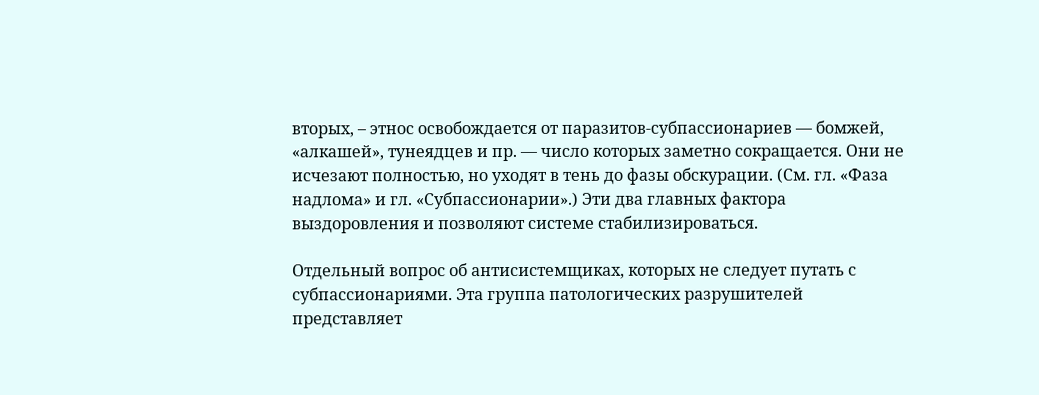вторых, – этнос освобождается от паразитов-субпассионариев — бомжей, «алкашей», тунеядцев и пр. — число которых заметно сокращается. Они не исчезают полностью, но уходят в тень до фазы обскурации. (См. гл. «Фаза надлома» и гл. «Субпассионарии».) Эти два главных фактора выздоровления и позволяют системе стабилизироваться.

Отдельный вопрос об антисистемщиках, которых не следует путать с субпассионариями. Эта группа патологических разрушителей представляет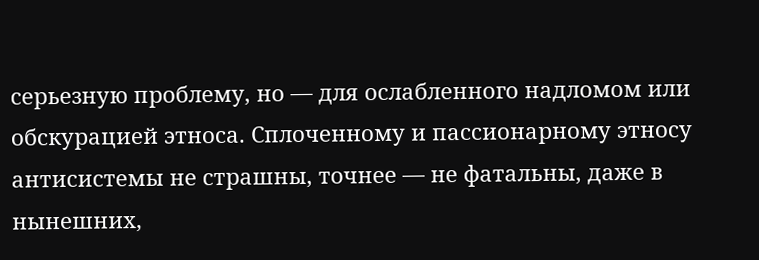серьезную проблему, но — для ослабленного надломом или обскурацией этноса. Сплоченному и пассионарному этносу антисистемы не страшны, точнее — не фатальны, даже в нынешних,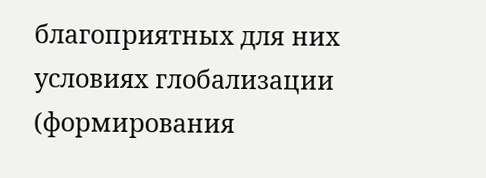благоприятных для них условиях глобализации (формирования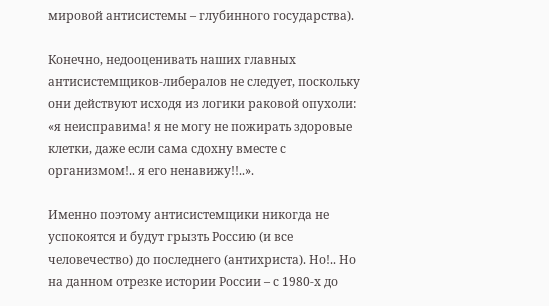мировой антисистемы – глубинного государства).

Конечно, недооценивать наших главных антисистемщиков-либералов не следует, поскольку они действуют исходя из логики раковой опухоли: «я неисправима! я не могу не пожирать здоровые клетки, даже если сама сдохну вместе с организмом!.. я его ненавижу!!..».

Именно поэтому антисистемщики никогда не успокоятся и будут грызть Россию (и все человечество) до последнего (антихриста). Но!.. Но на данном отрезке истории России – с 1980-х до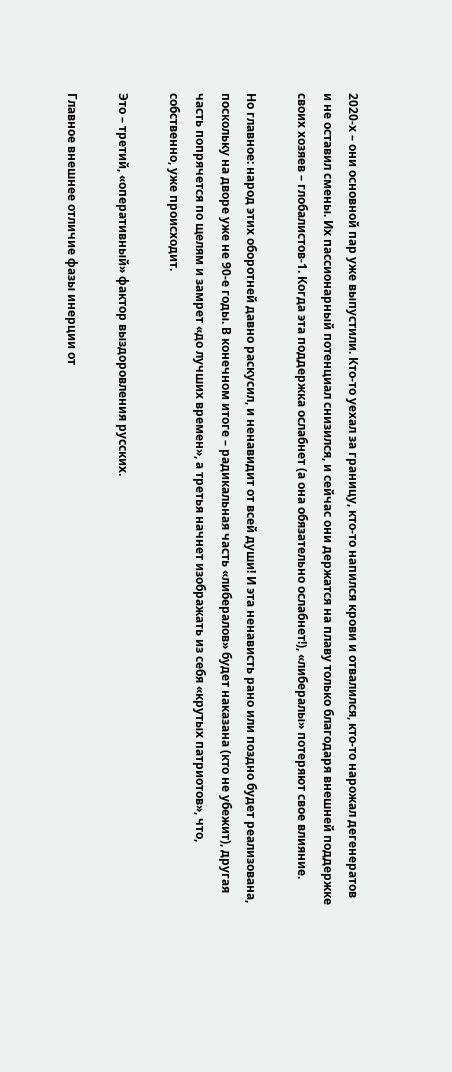2020-х – они основной пар уже выпустили. Кто-то уехал за границу, кто-то напился крови и отвалился, кто-то нарожал дегенератов и не оставил смены. Их пассионарный потенциал снизился, и сейчас они держатся на плаву только благодаря внешней поддержке своих хозяев – глобалистов-1. Когда эта поддержка ослабнет (а она обязательно ослабнет!), «либералы» потеряют свое влияние.

Но главное: народ этих оборотней давно раскусил, и ненавидит от всей души! И эта ненависть рано или поздно будет реализована, поскольку на дворе уже не 90-е годы. В конечном итоге – радикальная часть «либералов» будет наказана (кто не убежит), другая часть попрячется по щелям и замрет «до лучших времен», а третья начнет изображать из себя «крутых патриотов», что, собственно, уже происходит.

Это – третий, «оперативный» фактор выздоровления русских.

Главное внешнее отличие фазы инерции от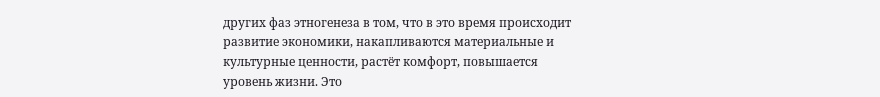других фаз этногенеза в том, что в это время происходит развитие экономики, накапливаются материальные и культурные ценности, растёт комфорт, повышается уровень жизни. Это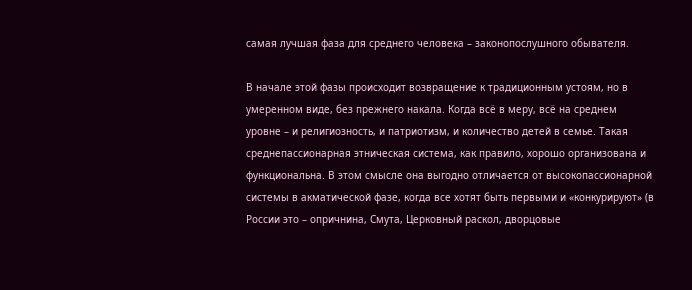самая лучшая фаза для среднего человека – законопослушного обывателя.

В начале этой фазы происходит возвращение к традиционным устоям, но в умеренном виде, без прежнего накала. Когда всё в меру, всё на среднем уровне – и религиозность, и патриотизм, и количество детей в семье. Такая среднепассионарная этническая система, как правило, хорошо организована и функциональна. В этом смысле она выгодно отличается от высокопассионарной системы в акматической фазе, когда все хотят быть первыми и «конкурируют» (в России это – опричнина, Смута, Церковный раскол, дворцовые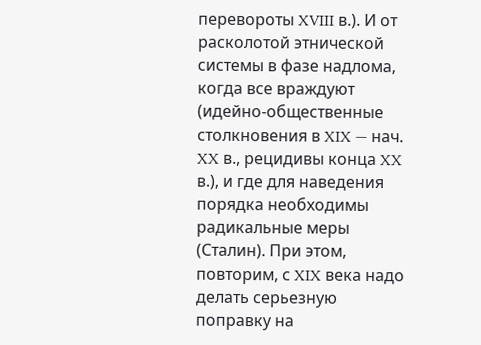перевороты XVIII в.). И от расколотой этнической системы в фазе надлома, когда все враждуют (идейно-общественные столкновения в XIX — нач. XX в., рецидивы конца XX в.), и где для наведения порядка необходимы радикальные меры (Сталин). При этом, повторим, с XIX века надо делать серьезную поправку на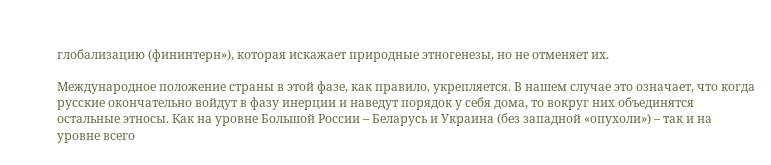глобализацию (фининтерн»), которая искажает природные этногенезы, но не отменяет их.

Международное положение страны в этой фазе, как правило, укрепляется. В нашем случае это означает, что когда русские окончательно войдут в фазу инерции и наведут порядок у себя дома, то вокруг них объединятся остальные этносы. Как на уровне Большой России – Беларусь и Украина (без западной «опухоли») – так и на уровне всего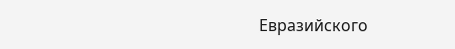Евразийского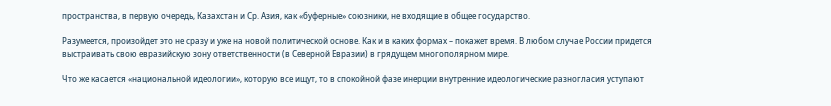пространства, в первую очередь, Казахстан и Ср. Азия, как «буферные» союзники, не входящие в общее государство.

Разумеется, произойдет это не сразу и уже на новой политической основе. Как и в каких формах – покажет время. В любом случае России придется выстраивать свою евразийскую зону ответственности (в Северной Евразии) в грядущем многополярном мире.

Что же касается «национальной идеологии», которую все ищут, то в спокойной фазе инерции внутренние идеологические разногласия уступают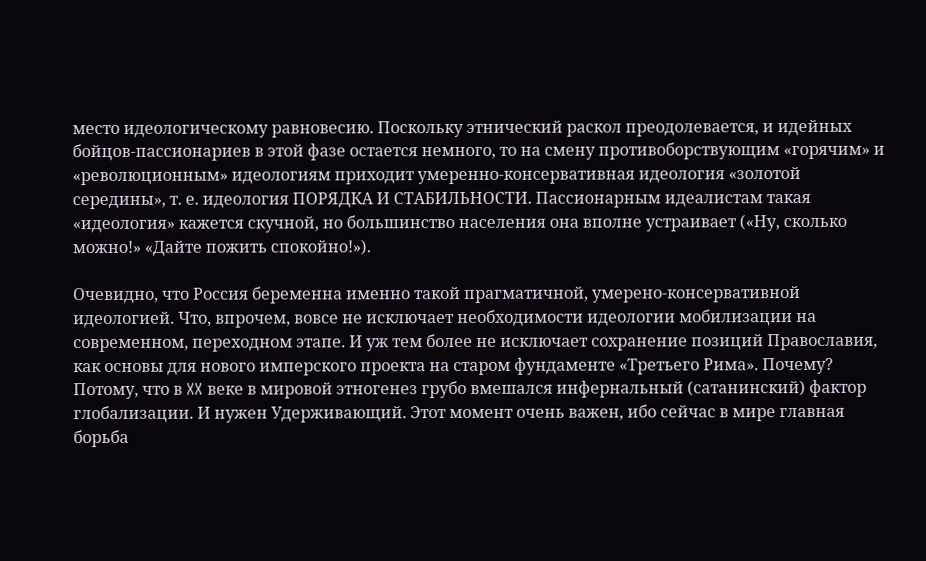место идеологическому равновесию. Поскольку этнический раскол преодолевается, и идейных бойцов-пассионариев в этой фазе остается немного, то на смену противоборствующим «горячим» и «революционным» идеологиям приходит умеренно-консервативная идеология «золотой середины», т. е. идеология ПОРЯДКА И СТАБИЛЬНОСТИ. Пассионарным идеалистам такая «идеология» кажется скучной, но большинство населения она вполне устраивает («Ну, сколько можно!» «Дайте пожить спокойно!»).

Очевидно, что Россия беременна именно такой прагматичной, умерено-консервативной идеологией. Что, впрочем, вовсе не исключает необходимости идеологии мобилизации на современном, переходном этапе. И уж тем более не исключает сохранение позиций Православия, как основы для нового имперского проекта на старом фундаменте «Третьего Рима». Почему? Потому, что в XX веке в мировой этногенез грубо вмешался инфернальный (сатанинский) фактор глобализации. И нужен Удерживающий. Этот момент очень важен, ибо сейчас в мире главная борьба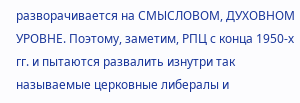разворачивается на СМЫСЛОВОМ, ДУХОВНОМ УРОВНЕ. Поэтому, заметим, РПЦ с конца 1950-х гг. и пытаются развалить изнутри так называемые церковные либералы и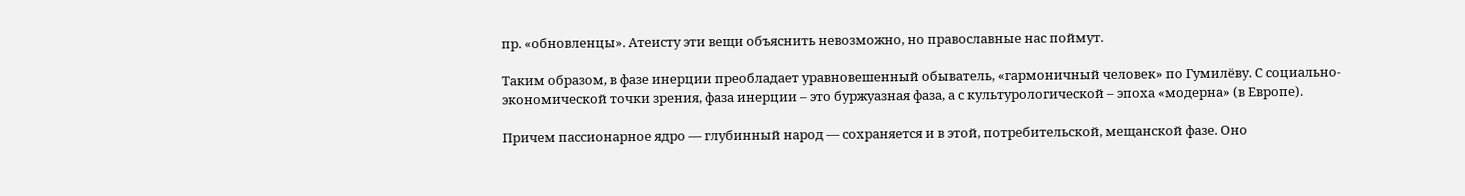пр. «обновленцы». Атеисту эти вещи объяснить невозможно, но православные нас поймут.

Таким образом, в фазе инерции преобладает уравновешенный обыватель, «гармоничный человек» по Гумилёву. С социально-экономической точки зрения, фаза инерции – это буржуазная фаза, а с культурологической – эпоха «модерна» (в Европе).

Причем пассионарное ядро — глубинный народ — сохраняется и в этой, потребительской, мещанской фазе. Оно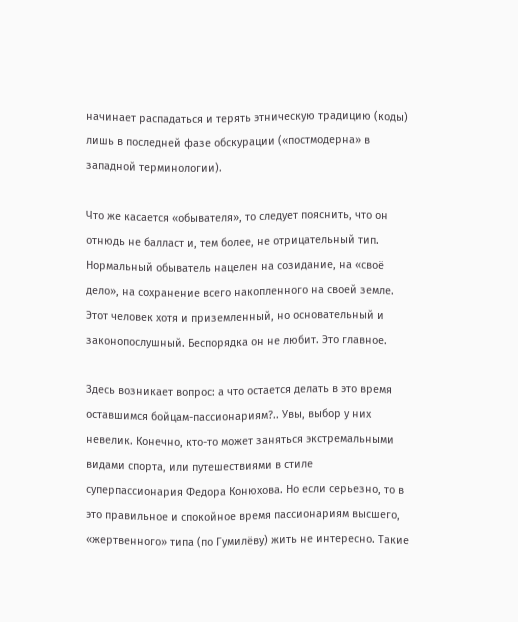начинает распадаться и терять этническую традицию (коды) лишь в последней фазе обскурации («постмодерна» в западной терминологии).

Что же касается «обывателя», то следует пояснить, что он отнюдь не балласт и, тем более, не отрицательный тип. Нормальный обыватель нацелен на созидание, на «своё дело», на сохранение всего накопленного на своей земле. Этот человек хотя и приземленный, но основательный и законопослушный. Беспорядка он не любит. Это главное.

Здесь возникает вопрос: а что остается делать в это время оставшимся бойцам-пассионариям?.. Увы, выбор у них невелик. Конечно, кто-то может заняться экстремальными видами спорта, или путешествиями в стиле суперпассионария Федора Конюхова. Но если серьезно, то в это правильное и спокойное время пассионариям высшего, «жертвенного» типа (по Гумилёву) жить не интересно. Такие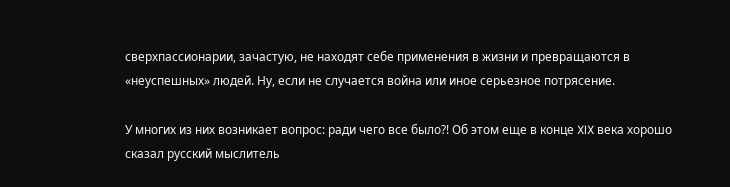сверхпассионарии, зачастую, не находят себе применения в жизни и превращаются в «неуспешных» людей. Ну, если не случается война или иное серьезное потрясение.

У многих из них возникает вопрос: ради чего все было?! Об этом еще в конце XIX века хорошо сказал русский мыслитель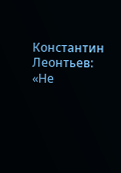Константин Леонтьев: «Не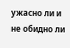ужасно ли и не обидно ли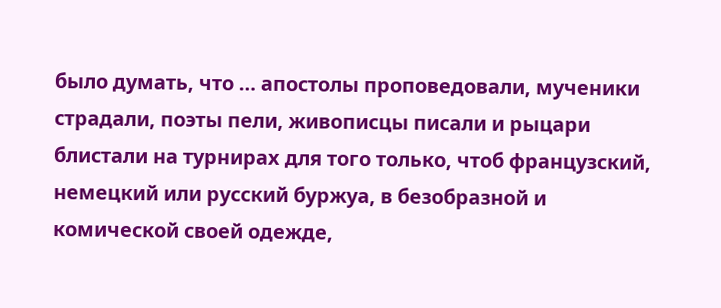было думать, что … апостолы проповедовали, мученики страдали, поэты пели, живописцы писали и рыцари блистали на турнирах для того только, чтоб французский, немецкий или русский буржуа, в безобразной и комической своей одежде,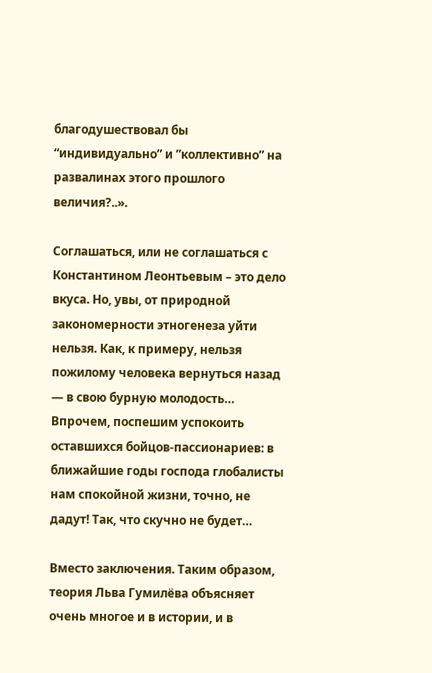благодушествовал бы “индивидуально” и ”коллективно” на развалинах этого прошлого величия?..».

Соглашаться, или не соглашаться с Константином Леонтьевым – это дело вкуса. Но, увы, от природной закономерности этногенеза уйти нельзя. Как, к примеру, нельзя пожилому человека вернуться назад — в свою бурную молодость… Впрочем, поспешим успокоить оставшихся бойцов-пассионариев: в ближайшие годы господа глобалисты нам спокойной жизни, точно, не дадут! Так, что скучно не будет…

Вместо заключения. Таким образом, теория Льва Гумилёва объясняет очень многое и в истории, и в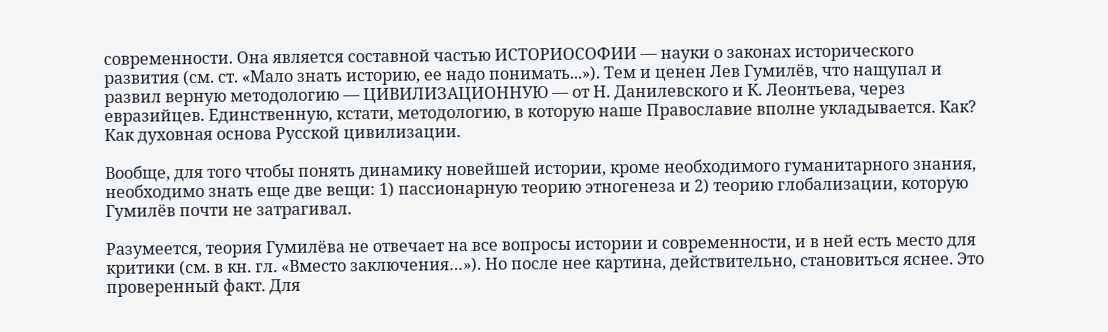современности. Она является составной частью ИСТОРИОСОФИИ — науки о законах исторического развития (см. ст. «Мало знать историю, ее надо понимать...»). Тем и ценен Лев Гумилёв, что нащупал и развил верную методологию — ЦИВИЛИЗАЦИОННУЮ — от Н. Данилевского и К. Леонтьева, через евразийцев. Единственную, кстати, методологию, в которую наше Православие вполне укладывается. Как? Как духовная основа Русской цивилизации.

Вообще, для того чтобы понять динамику новейшей истории, кроме необходимого гуманитарного знания, необходимо знать еще две вещи: 1) пассионарную теорию этногенеза и 2) теорию глобализации, которую Гумилёв почти не затрагивал.

Разумеется, теория Гумилёва не отвечает на все вопросы истории и современности, и в ней есть место для критики (см. в кн. гл. «Вместо заключения…»). Но после нее картина, действительно, становиться яснее. Это проверенный факт. Для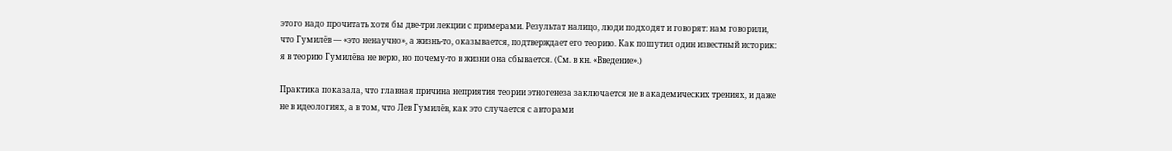этого надо прочитать хотя бы две-три лекции с примерами. Результат налицо, люди подходят и говорят: нам говорили, что Гумилёв — «это ненаучно», а жизнь-то, оказывается, подтверждает его теорию. Как пошутил один известный историк: я в теорию Гумилёва не верю, но почему-то в жизни она сбывается. (См. в кн. «Введение».)

Практика показала, что главная причина неприятия теории этногенеза заключается не в академических трениях, и даже не в идеологиях, а в том, что Лев Гумилёв, как это случается с авторами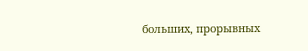больших, прорывных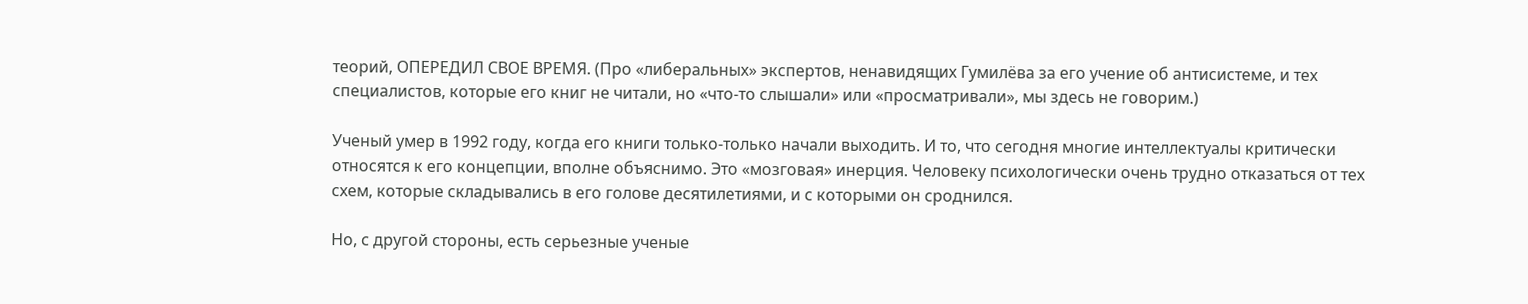теорий, ОПЕРЕДИЛ СВОЕ ВРЕМЯ. (Про «либеральных» экспертов, ненавидящих Гумилёва за его учение об антисистеме, и тех специалистов, которые его книг не читали, но «что-то слышали» или «просматривали», мы здесь не говорим.)

Ученый умер в 1992 году, когда его книги только-только начали выходить. И то, что сегодня многие интеллектуалы критически относятся к его концепции, вполне объяснимо. Это «мозговая» инерция. Человеку психологически очень трудно отказаться от тех схем, которые складывались в его голове десятилетиями, и с которыми он сроднился.

Но, с другой стороны, есть серьезные ученые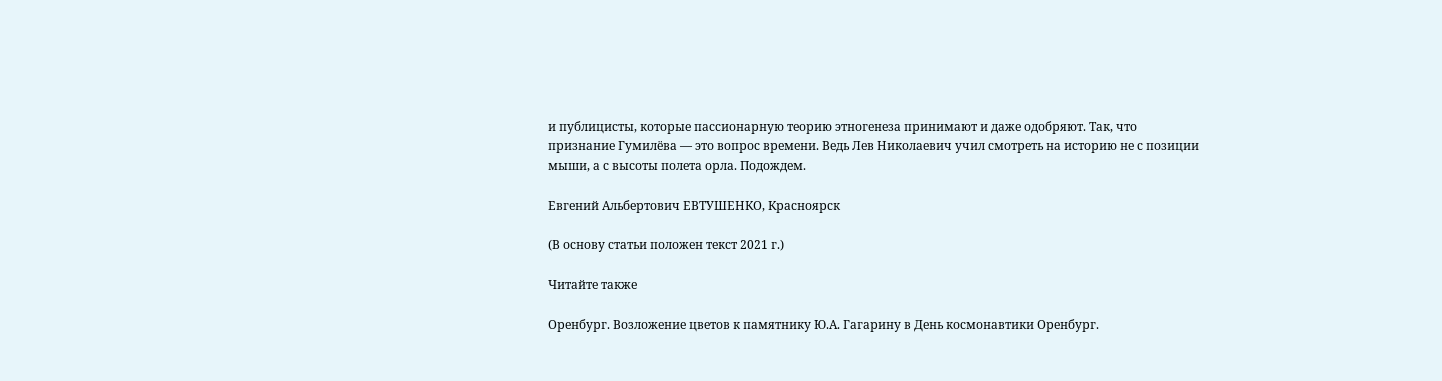и публицисты, которые пассионарную теорию этногенеза принимают и даже одобряют. Так, что признание Гумилёва — это вопрос времени. Ведь Лев Николаевич учил смотреть на историю не с позиции мыши, а с высоты полета орла. Подождем.

Евгений Альбертович ЕВТУШЕНКО, Красноярск

(В основу статьи положен текст 2021 г.)

Читайте также

Оренбург. Возложение цветов к памятнику Ю.А. Гагарину в День космонавтики Оренбург.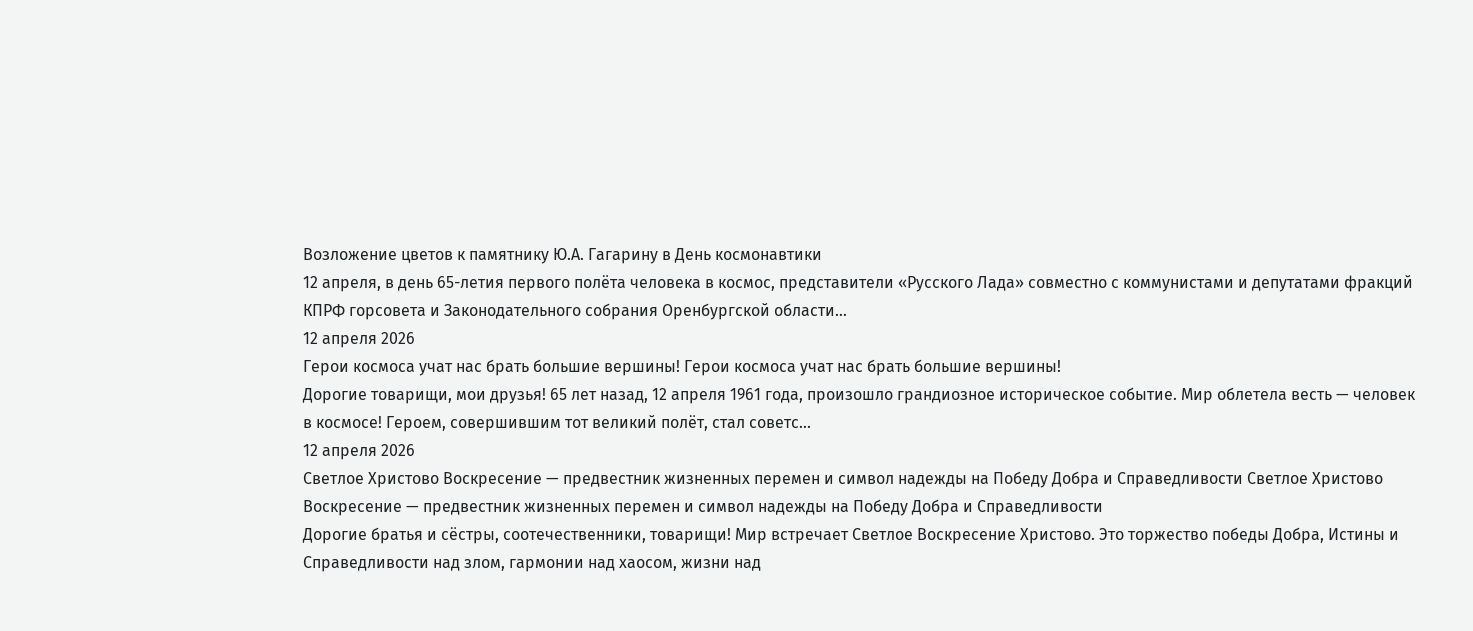Возложение цветов к памятнику Ю.А. Гагарину в День космонавтики
12 апреля, в день 65-летия первого полёта человека в космос, представители «Русского Лада» совместно с коммунистами и депутатами фракций КПРФ горсовета и Законодательного собрания Оренбургской области...
12 апреля 2026
Герои космоса учат нас брать большие вершины! Герои космоса учат нас брать большие вершины!
Дорогие товарищи, мои друзья! 65 лет назад, 12 апреля 1961 года, произошло грандиозное историческое событие. Мир облетела весть — человек в космосе! Героем, совершившим тот великий полёт, стал советс...
12 апреля 2026
Светлое Христово Воскресение — предвестник жизненных перемен и символ надежды на Победу Добра и Справедливости Светлое Христово Воскресение — предвестник жизненных перемен и символ надежды на Победу Добра и Справедливости
Дорогие братья и сёстры, соотечественники, товарищи! Мир встречает Светлое Воскресение Христово. Это торжество победы Добра, Истины и Справедливости над злом, гармонии над хаосом, жизни над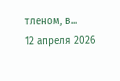тленом, в...
12 апреля 2026